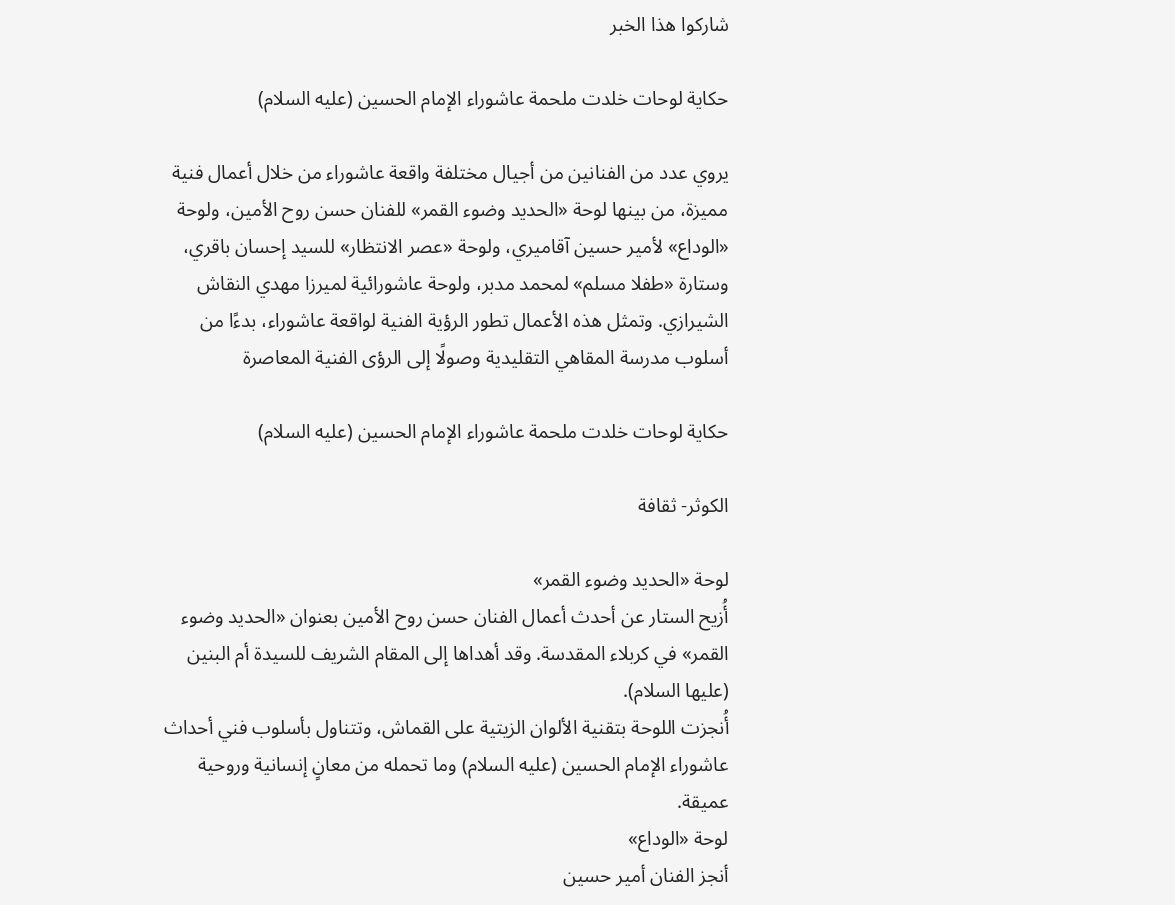شاركوا هذا الخبر

حكاية لوحات خلدت ملحمة عاشوراء الإمام الحسين (عليه السلام)

يروي عدد من الفنانين من أجيال مختلفة واقعة عاشوراء من خلال أعمال فنية مميزة، من بينها لوحة «الحديد وضوء القمر» للفنان حسن روح الأمين، ولوحة «الوداع» لأمير حسين آقاميري، ولوحة «عصر الانتظار» للسيد إحسان باقري، وستارة «طفلا مسلم» لمحمد مدبر، ولوحة عاشورائية لميرزا مهدي النقاش الشيرازي. وتمثل هذه الأعمال تطور الرؤية الفنية لواقعة عاشوراء، بدءًا من أسلوب مدرسة المقاهي التقليدية وصولًا إلى الرؤى الفنية المعاصرة

حكاية لوحات خلدت ملحمة عاشوراء الإمام الحسين (عليه السلام)

الکوثر- ثقافة

لوحة «الحديد وضوء القمر»
أُزيح الستار عن أحدث أعمال الفنان حسن روح الأمين بعنوان «الحديد وضوء القمر» في كربلاء المقدسة. وقد أهداها إلى المقام الشريف للسيدة أم البنين (عليها السلام).
أُنجزت اللوحة بتقنية الألوان الزيتية على القماش، وتتناول بأسلوب فني أحداث عاشوراء الإمام الحسين (عليه السلام) وما تحمله من معانٍ إنسانية وروحية عميقة.
لوحة «الوداع»
أنجز الفنان أمير حسين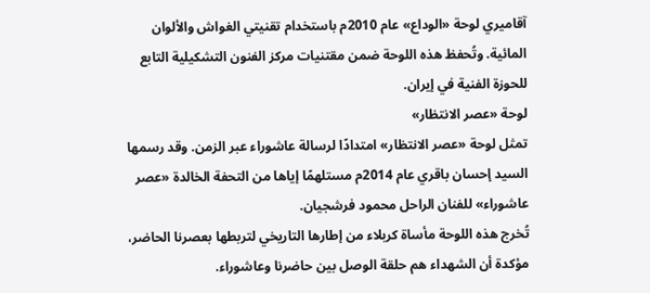آقاميري لوحة «الوداع» عام 2010م باستخدام تقنيتي الغواش والألوان المائية. وتُحفظ هذه اللوحة ضمن مقتنيات مركز الفنون التشكيلية التابع للحوزة الفنية في إيران.
لوحة «عصر الانتظار»
تمثل لوحة «عصر الانتظار» امتدادًا لرسالة عاشوراء عبر الزمن. وقد رسمها السيد إحسان باقري عام 2014م مستلهمًا إياها من التحفة الخالدة «عصر عاشوراء» للفنان الراحل محمود فرشجيان.
تُخرج هذه اللوحة مأساة كربلاء من إطارها التاريخي لتربطها بعصرنا الحاضر، مؤكدة أن الشهداء هم حلقة الوصل بين حاضرنا وعاشوراء.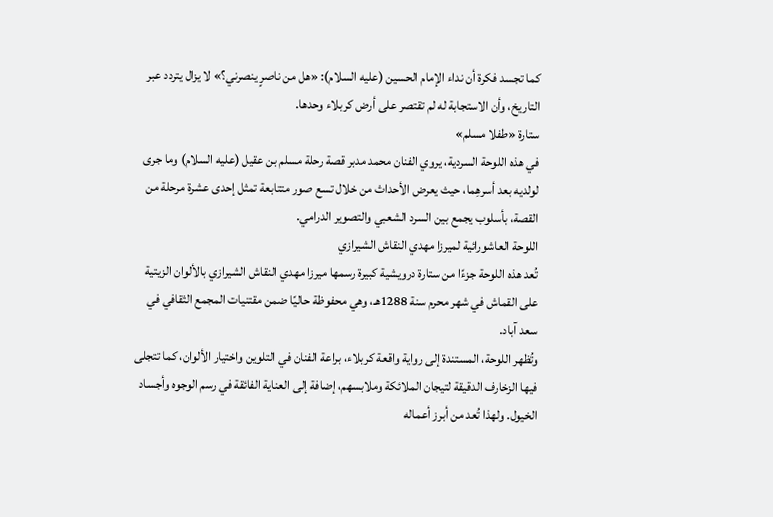كما تجسد فكرة أن نداء الإمام الحسين (عليه السلام): «هل من ناصرٍ ينصرني؟» لا يزال يتردد عبر التاريخ، وأن الاستجابة له لم تقتصر على أرض كربلاء وحدها.
ستارة «طفلا مسلم»
في هذه اللوحة السردية، يروي الفنان محمد مدبر قصة رحلة مسلم بن عقيل (عليه السلام) وما جرى لولديه بعد أسرهِما، حيث يعرض الأحداث من خلال تسع صور متتابعة تمثل إحدى عشرة مرحلة من القصة، بأسلوب يجمع بين السرد الشعبي والتصوير الدرامي.
اللوحة العاشورائية لميرزا مهدي النقاش الشيرازي
تُعد هذه اللوحة جزءًا من ستارة درويشية كبيرة رسمها ميرزا مهدي النقاش الشيرازي بالألوان الزيتية على القماش في شهر محرم سنة 1288هـ، وهي محفوظة حاليًا ضمن مقتنيات المجمع الثقافي في سعد آباد.
وتُظهر اللوحة، المستندة إلى رواية واقعة كربلاء، براعة الفنان في التلوين واختيار الألوان، كما تتجلى فيها الزخارف الدقيقة لتيجان الملائكة وملابسهم، إضافة إلى العناية الفائقة في رسم الوجوه وأجساد الخيول. ولهذا تُعد من أبرز أعماله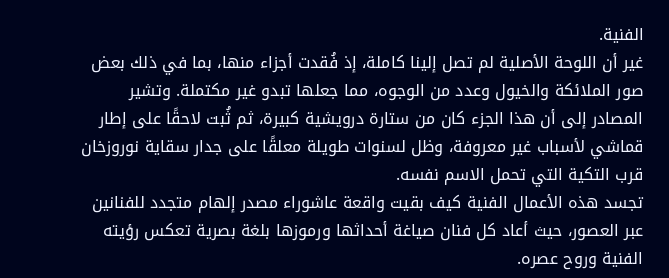الفنية.
غير أن اللوحة الأصلية لم تصل إلينا كاملة، إذ فُقدت أجزاء منها، بما في ذلك بعض صور الملائكة والخيول وعدد من الوجوه، مما جعلها تبدو غير مكتملة. وتشير المصادر إلى أن هذا الجزء كان من ستارة درويشية كبيرة، ثم ثُبت لاحقًا على إطار قماشي لأسباب غير معروفة، وظل لسنوات طويلة معلقًا على جدار سقاية نوروزخان قرب التكية التي تحمل الاسم نفسه.
تجسد هذه الأعمال الفنية كيف بقيت واقعة عاشوراء مصدر إلهام متجدد للفنانين عبر العصور، حيث أعاد كل فنان صياغة أحداثها ورموزها بلغة بصرية تعكس رؤيته الفنية وروح عصره.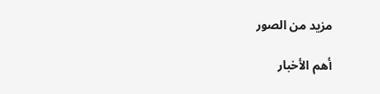مزيد من الصور

أهم الأخبار